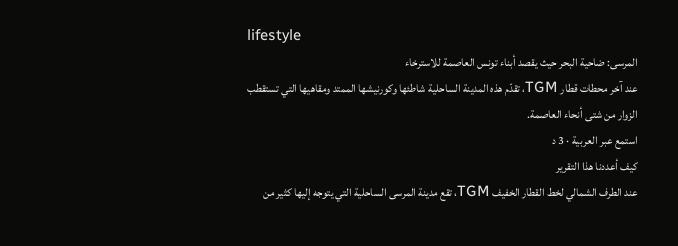lifestyle
المرسى: ضاحية البحر حيث يقصد أبناء تونس العاصمة للاسترخاء
عند آخر محطات قطار TGM، تقدّم هذه المدينة الساحلية شاطئها وكورنيشها الممتد ومقاهيها التي تستقطب الزوار من شتى أنحاء العاصمة.
استمع عبر العربية · 3 د
كيف أعددنا هذا التقرير
عند الطرف الشمالي لخط القطار الخفيف TGM، تقع مدينة المرسى الساحلية التي يتوجه إليها كثير من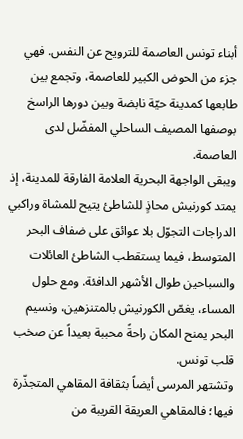أبناء تونس العاصمة للترويح عن النفس. فهي جزء من الحوض الكبير للعاصمة، وتجمع بين طابعها كمدينة حيّة نابضة وبين دورها الراسخ بوصفها المصيف الساحلي المفضّل لدى العاصمة.
ويبقى الواجهة البحرية العلامة الفارقة للمدينة، إذ يمتد كورنيش محاذٍ للشاطئ يتيح للمشاة وراكبي الدراجات التجوّل بلا عوائق على ضفاف البحر المتوسط، فيما يستقطب الشاطئ العائلات والسباحين طوال الأشهر الدافئة. ومع حلول المساء، يغصّ الكورنيش بالمتنزهين، ونسيم البحر يمنح المكان راحةً محببة بعيداً عن صخب قلب تونس.
وتشتهر المرسى أيضاً بثقافة المقاهي المتجذّرة فيها؛ فالمقاهي العريقة القريبة من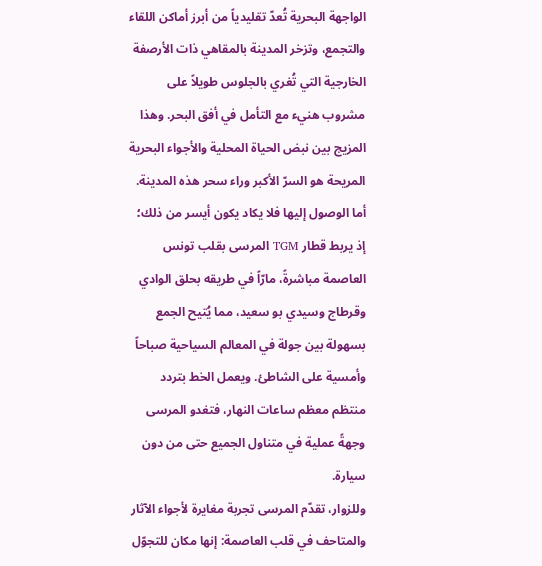الواجهة البحرية تُعدّ تقليدياً من أبرز أماكن اللقاء والتجمع، وتزخر المدينة بالمقاهي ذات الأرصفة الخارجية التي تُغري بالجلوس طويلاً على مشروب هنيء مع التأمل في أفق البحر. وهذا المزيج بين نبض الحياة المحلية والأجواء البحرية المريحة هو السرّ الأكبر وراء سحر هذه المدينة.
أما الوصول إليها فلا يكاد يكون أيسر من ذلك؛ إذ يربط قطار TGM المرسى بقلب تونس العاصمة مباشرةً، مارّاً في طريقه بحلق الوادي وقرطاج وسيدي بو سعيد، مما يُتيح الجمع بسهولة بين جولة في المعالم السياحية صباحاً وأمسية على الشاطئ. ويعمل الخط بتردد منتظم معظم ساعات النهار، فتغدو المرسى وجهةً عملية في متناول الجميع حتى من دون سيارة.
وللزوار، تقدّم المرسى تجربة مغايرة لأجواء الآثار والمتاحف في قلب العاصمة: إنها مكان للتجوّل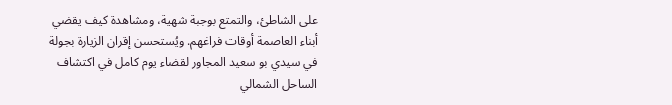على الشاطئ، والتمتع بوجبة شهية، ومشاهدة كيف يقضي أبناء العاصمة أوقات فراغهم. ويُستحسن إقران الزيارة بجولة في سيدي بو سعيد المجاور لقضاء يوم كامل في اكتشاف الساحل الشمالي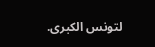لتونس الكبرى.